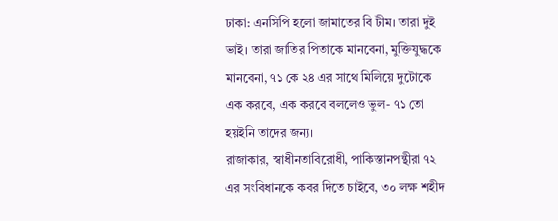ঢাকা: এনসিপি হলো জামাতের বি টীম। তারা দুই ভাই। তারা জাতির পিতাকে মানবেনা, মুক্তিযুদ্ধকে মানবেনা, ৭১ কে ২৪ এর সাথে মিলিয়ে দুটোকে এক করবে, এক করবে বললেও ভুল- ৭১ তো হয়ইনি তাদের জন্য।
রাজাকার, স্বাধীনতাবিরোধী, পাকিস্তানপন্থীরা ৭২ এর সংবিধানকে কবর দিতে চাইবে, ৩০ লক্ষ শহীদ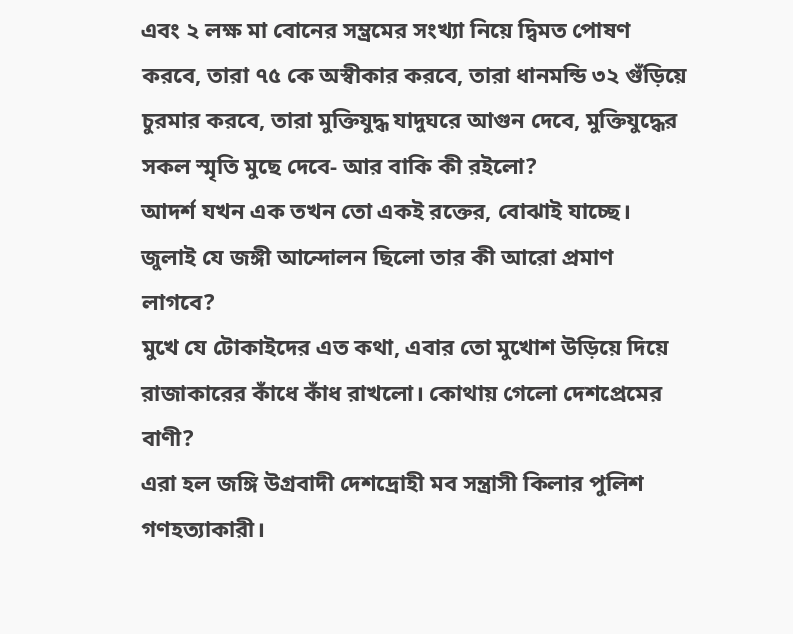এবং ২ লক্ষ মা বোনের সম্ভ্রমের সংখ্যা নিয়ে দ্বিমত পোষণ করবে, তারা ৭৫ কে অস্বীকার করবে, তারা ধানমন্ডি ৩২ গুঁড়িয়ে চুরমার করবে, তারা মুক্তিযুদ্ধ যাদুঘরে আগুন দেবে, মুক্তিযুদ্ধের সকল স্মৃতি মুছে দেবে- আর বাকি কী রইলো?
আদর্শ যখন এক তখন তো একই রক্তের, বোঝাই যাচ্ছে।
জুলাই যে জঙ্গী আন্দোলন ছিলো তার কী আরো প্রমাণ লাগবে?
মুখে যে টোকাইদের এত কথা, এবার তো মুখোশ উড়িয়ে দিয়ে রাজাকারের কাঁধে কাঁধ রাখলো। কোথায় গেলো দেশপ্রেমের বাণী?
এরা হল জঙ্গি উগ্রবাদী দেশদ্রোহী মব সন্ত্রাসী কিলার পুলিশ গণহত্যাকারী।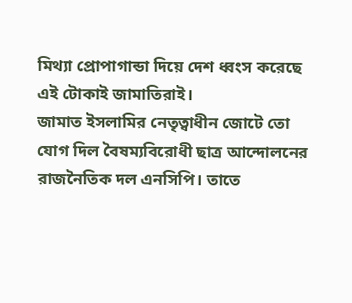মিথ্যা প্রোপাগান্ডা দিয়ে দেশ ধ্বংস করেছে এই টোকাই জামাতিরাই।
জামাত ইসলামির নেতৃত্বাধীন জোটে তো যোগ দিল বৈষম্যবিরোধী ছাত্র আন্দোলনের রাজনৈতিক দল এনসিপি। তাতে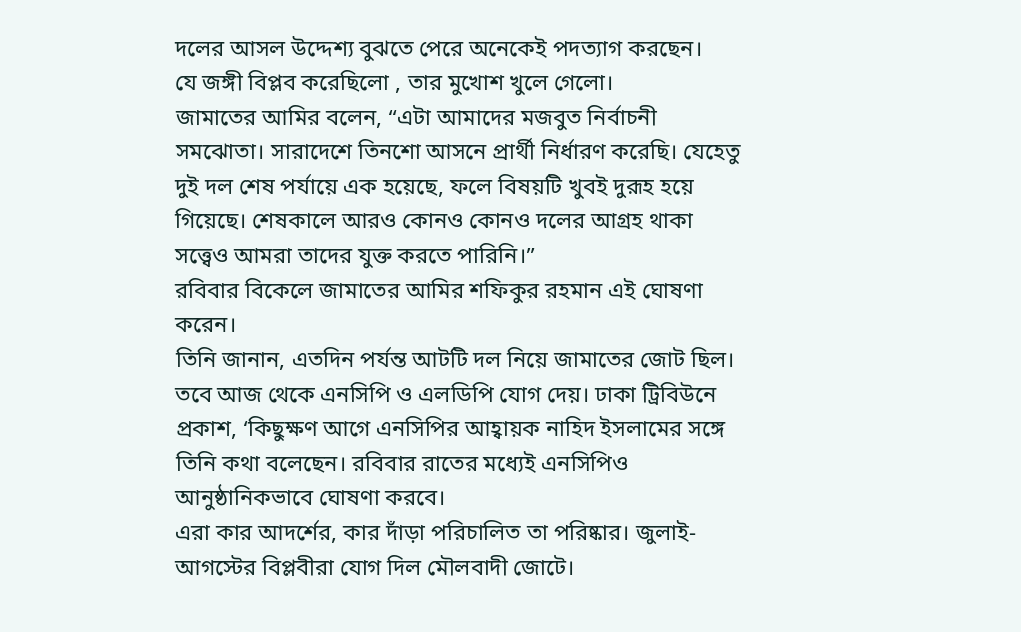দলের আসল উদ্দেশ্য বুঝতে পেরে অনেকেই পদত্যাগ করছেন।
যে জঙ্গী বিপ্লব করেছিলো , তার মুখোশ খুলে গেলো।
জামাতের আমির বলেন, “এটা আমাদের মজবুত নির্বাচনী সমঝোতা। সারাদেশে তিনশো আসনে প্রার্থী নির্ধারণ করেছি। যেহেতু দুই দল শেষ পর্যায়ে এক হয়েছে, ফলে বিষয়টি খুবই দুরূহ হয়ে গিয়েছে। শেষকালে আরও কোনও কোনও দলের আগ্রহ থাকা সত্ত্বেও আমরা তাদের যুক্ত করতে পারিনি।”
রবিবার বিকেলে জামাতের আমির শফিকুর রহমান এই ঘোষণা করেন।
তিনি জানান, এতদিন পর্যন্ত আটটি দল নিয়ে জামাতের জোট ছিল। তবে আজ থেকে এনসিপি ও এলডিপি যোগ দেয়। ঢাকা ট্রিবিউনে প্রকাশ, ‘কিছুক্ষণ আগে এনসিপির আহ্বায়ক নাহিদ ইসলামের সঙ্গে তিনি কথা বলেছেন। রবিবার রাতের মধ্যেই এনসিপিও আনুষ্ঠানিকভাবে ঘোষণা করবে।
এরা কার আদর্শের, কার দাঁড়া পরিচালিত তা পরিষ্কার। জুলাই-আগস্টের বিপ্লবীরা যোগ দিল মৌলবাদী জোটে।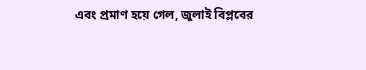এবং প্রমাণ হয়ে গেল, জুলাই বিপ্লবের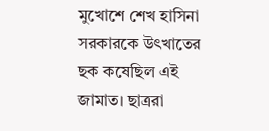মুখোশে শেখ হাসিনা সরকারকে উৎখাতের ছক কষেছিল এই জামাত। ছাত্ররা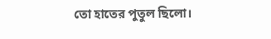তো হাতের পুতুল ছিলো।